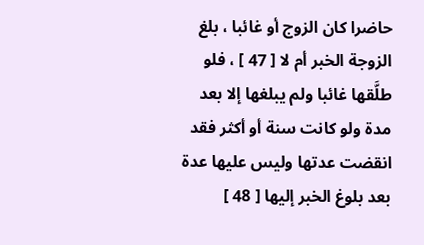حاضرا كان الزوج أو غائبا ، بلغ الزوجة الخبر أم لا [ 47 ] ، فلو طلَّقها غائبا ولم يبلغها إلا بعد مدة ولو كانت سنة أو أكثر فقد انقضت عدتها وليس عليها عدة بعد بلوغ الخبر إليها [ 48 ]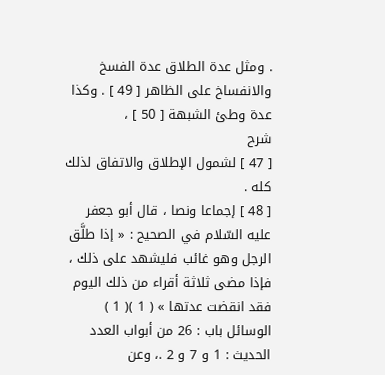. ومثل عدة الطلاق عدة الفسخ والانفساخ على الظاهر [ 49 ] . وكذا عدة وطئ الشبهة [ 50 ] ،
شرح
[ 47 ] لشمول الإطلاق والاتفاق لذلك كله .
[ 48 ] إجماعا ونصا ، قال أبو جعفر عليه السّلام في الصحيح : « إذا طلَّق الرجل وهو غائب فليشهد على ذلك ، فإذا مضى ثلاثة أقراء من ذلك اليوم فقد انقضت عدتها » ( 1 )( 1 ) الوسائل باب : 26 من أبواب العدد الحديث : 1 و 7 و 2 .، وعن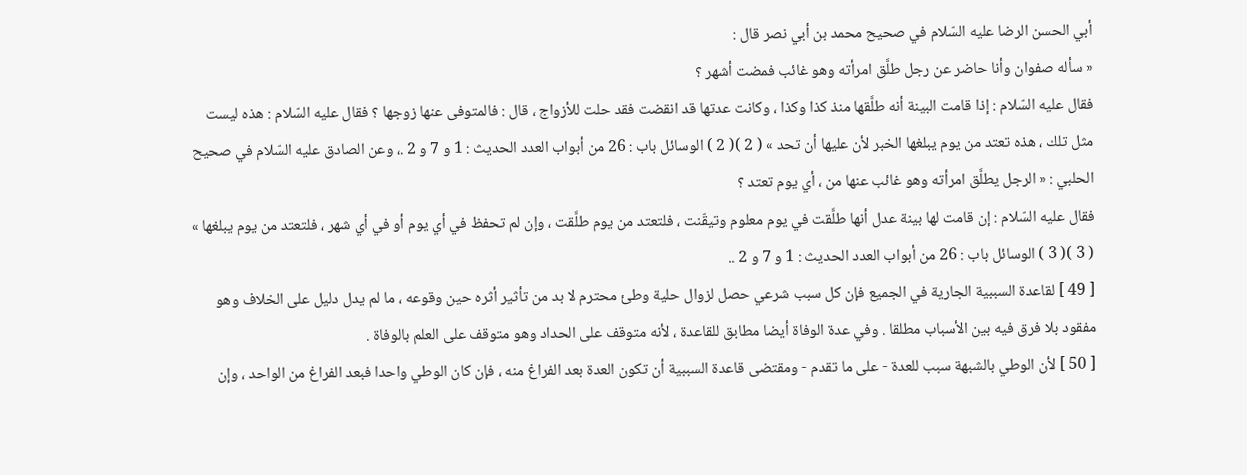أبي الحسن الرضا عليه السّلام في صحيح محمد بن أبي نصر قال :
« سأله صفوان وأنا حاضر عن رجل طلَّق امرأته وهو غائب فمضت أشهر ؟
فقال عليه السّلام : إذا قامت البينة أنه طلَّقها منذ كذا وكذا ، وكانت عدتها قد انقضت فقد حلت للأزواج ، قال : فالمتوفى عنها زوجها ؟ فقال عليه السّلام : هذه ليست مثل تلك ، هذه تعتد من يوم يبلغها الخبر لأن عليها أن تحد » ( 2 )( 2 ) الوسائل باب : 26 من أبواب العدد الحديث : 1 و 7 و 2 .، وعن الصادق عليه السّلام في صحيح الحلبي : « الرجل يطلَّق امرأته وهو غائب عنها من ، أي يوم تعتد ؟
فقال عليه السّلام : إن قامت لها بينة عدل أنها طلَّقت في يوم معلوم وتيقّنت ، فلتعتد من يوم طلَّقت ، وإن لم تحفظ في أي يوم أو في أي شهر ، فلتعتد من يوم يبلغها » ( 3 )( 3 ) الوسائل باب : 26 من أبواب العدد الحديث : 1 و 7 و 2 ..
[ 49 ] لقاعدة السببية الجارية في الجميع فإن كل سبب شرعي حصل لزوال حلية وطئ محترم لا بد من تأثير أثره حين وقوعه ، ما لم يدل دليل على الخلاف وهو مفقود بلا فرق فيه بين الأسباب مطلقا . وفي عدة الوفاة أيضا مطابق للقاعدة ، لأنه متوقف على الحداد وهو متوقف على العلم بالوفاة .
[ 50 ] لأن الوطي بالشبهة سبب للعدة - على ما تقدم - ومقتضى قاعدة السببية أن تكون العدة بعد الفراغ منه ، فإن كان الوطي واحدا فبعد الفراغ من الواحد ، وإن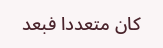كان متعددا فبعد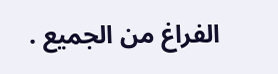الفراغ من الجميع .